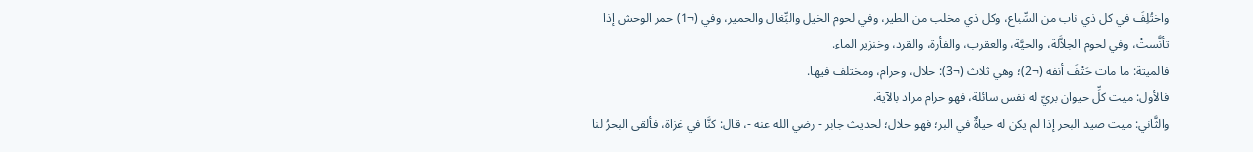واختُلِفَ في كل ذي ناب من السِّباع، وكل ذي مخلب من الطير، وفي لحوم الخيل والبِّغال والحمير، وفي (¬1) حمر الوحش إذا تأنَّستْ، وفي لحوم الجلاَّلة، والحيَّة، والعقرب، والفأرة، والقرد، وخنزير الماء.
فالميتة: ما مات حَتْفَ أنفه (¬2)؛ وهي ثلاث (¬3): حلال، وحرام، ومختلف فيها.
فالأول: ميت كلِّ حيوان بريّ له نفس سائلة، فهو حرام مراد بالآية.
والثَّاني: ميت صيد البحر إذا لم يكن له حياةٌ في البر؛ فهو حلال؛ لحديث جابر - رضي الله عنه -، قال: كنَّا في غزاة، فألقى البحرُ لنا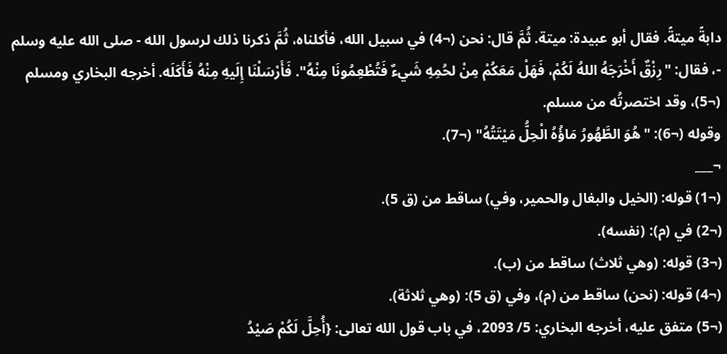دابةً ميتةً. فقال أبو عبيدة: ميتة. ثُمَّ قال: نحن (¬4) في سبيل الله، فأكلناه، ثُمَّ ذكرنا ذلك لرسول الله - صلى الله عليه وسلم -، فقال: "رِزْقٌ أَخْرَجَهُ اللهُ لَكُمْ، فَهَلْ مَعَكُمْ مِنْ لحُمِهِ شَيءٌ فَتُطْعِمُونَا مِنْهُ". فَأَرْسَلْنَا إِلَيهِ مِنْهُ فَأَكَلَه. أخرجه البخاري ومسلم (¬5)، وقد اختصرتُه من مسلم.
وقوله (¬6): "هُوَ الطَّهُورُ مَاؤُهُ الْحِلُّ مَيْتَتُهُ" (¬7).
¬___
(¬1) قوله: (الخيل والبغال والحمير، وفي) ساقط من (ق 5).
(¬2) في (م): (نفسه).
(¬3) قوله: (وهي ثلاث) ساقط من (ب).
(¬4) قوله: (نحن) ساقط من (م)، وفي (ق 5): (وهي ثلاثة).
(¬5) متفق عليه، أخرجه البخاري: 5/ 2093، في باب قول الله تعالى: {أُحِلَّ لَكُمْ صَيْدُ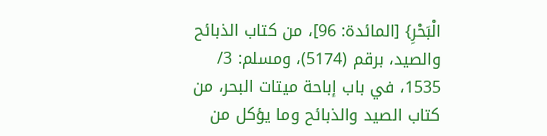الْبَحْرِ} [المائدة: 96]، من كتاب الذبائح والصيد، برقم (5174)، ومسلم: 3/ 1535، في باب إباحة ميتات البحر، من كتاب الصيد والذبائح وما يؤكل من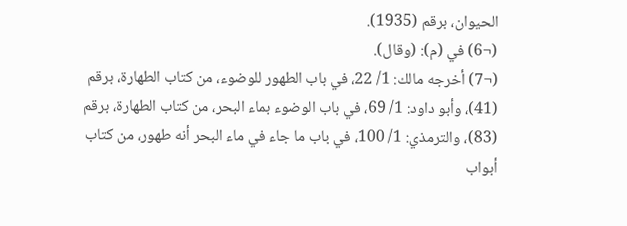الحيوان، برقم (1935).
(¬6) في (م): (وقال).
(¬7) أخرجه مالك: 1/ 22، في باب الطهور للوضوء، من كتاب الطهارة، برقم (41)، وأبو داود: 1/ 69، في باب الوضوء بماء البحر، من كتاب الطهارة، برقم (83)، والترمذي: 1/ 100، في باب ما جاء في ماء البحر أنه طهور، من كتاب أبواب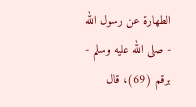الطهارة عن رسول الله - صلى الله عليه وسلم - برقم (69)، قال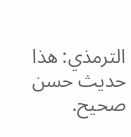الترمذي: هذا حديث حسن صحيح.